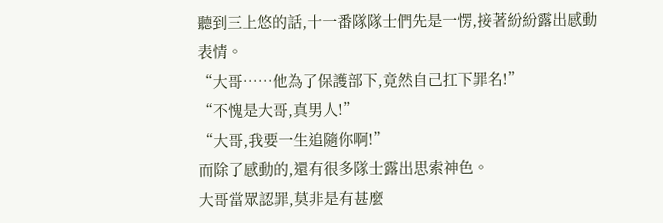聽到三上悠的話,十一番隊隊士們先是一愣,接著紛紛露出感動表情。
“大哥……他為了保護部下,竟然自己扛下罪名!”
“不愧是大哥,真男人!”
“大哥,我要一生追隨你啊!”
而除了感動的,還有很多隊士露出思索神色。
大哥當眾認罪,莫非是有甚麼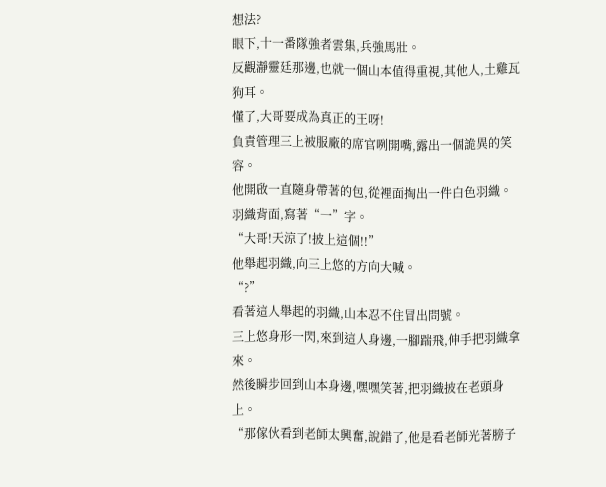想法?
眼下,十一番隊強者雲集,兵強馬壯。
反觀瀞靈廷那邊,也就一個山本值得重視,其他人,土雞瓦狗耳。
懂了,大哥要成為真正的王呀!
負責管理三上被服廠的席官咧開嘴,露出一個詭異的笑容。
他開啟一直隨身帶著的包,從裡面掏出一件白色羽織。
羽織背面,寫著“一”字。
“大哥!天涼了!披上這個!!”
他舉起羽織,向三上悠的方向大喊。
“?”
看著這人舉起的羽織,山本忍不住冒出問號。
三上悠身形一閃,來到這人身邊,一腳踹飛,伸手把羽織拿來。
然後瞬步回到山本身邊,嘿嘿笑著,把羽織披在老頭身上。
“那傢伙看到老師太興奮,說錯了,他是看老師光著膀子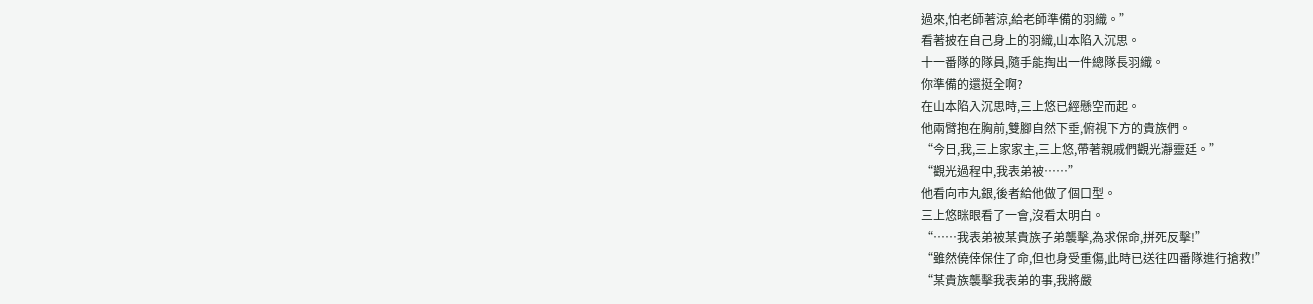過來,怕老師著涼,給老師準備的羽織。”
看著披在自己身上的羽織,山本陷入沉思。
十一番隊的隊員,隨手能掏出一件總隊長羽織。
你準備的還挺全啊?
在山本陷入沉思時,三上悠已經懸空而起。
他兩臂抱在胸前,雙腳自然下垂,俯視下方的貴族們。
“今日,我,三上家家主,三上悠,帶著親戚們觀光瀞靈廷。”
“觀光過程中,我表弟被……”
他看向市丸銀,後者給他做了個口型。
三上悠眯眼看了一會,沒看太明白。
“……我表弟被某貴族子弟襲擊,為求保命,拼死反擊!”
“雖然僥倖保住了命,但也身受重傷,此時已送往四番隊進行搶救!”
“某貴族襲擊我表弟的事,我將嚴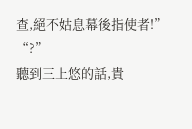查,絕不姑息幕後指使者!”
“?”
聽到三上悠的話,貴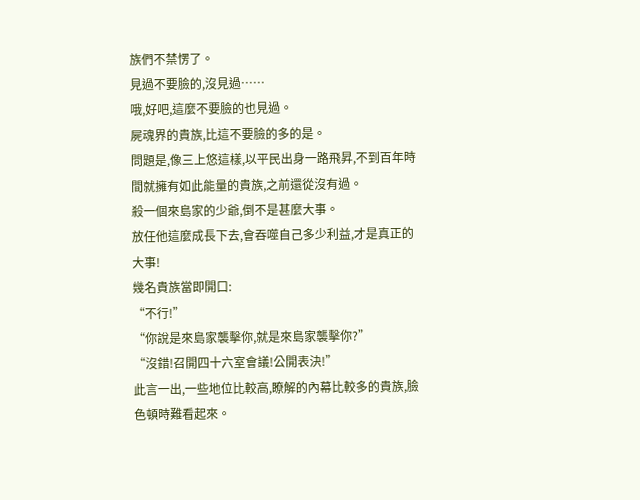族們不禁愣了。
見過不要臉的,沒見過……
哦,好吧,這麼不要臉的也見過。
屍魂界的貴族,比這不要臉的多的是。
問題是,像三上悠這樣,以平民出身一路飛昇,不到百年時間就擁有如此能量的貴族,之前還從沒有過。
殺一個來島家的少爺,倒不是甚麼大事。
放任他這麼成長下去,會吞噬自己多少利益,才是真正的大事!
幾名貴族當即開口:
“不行!”
“你說是來島家襲擊你,就是來島家襲擊你?”
“沒錯!召開四十六室會議!公開表決!”
此言一出,一些地位比較高,瞭解的內幕比較多的貴族,臉色頓時難看起來。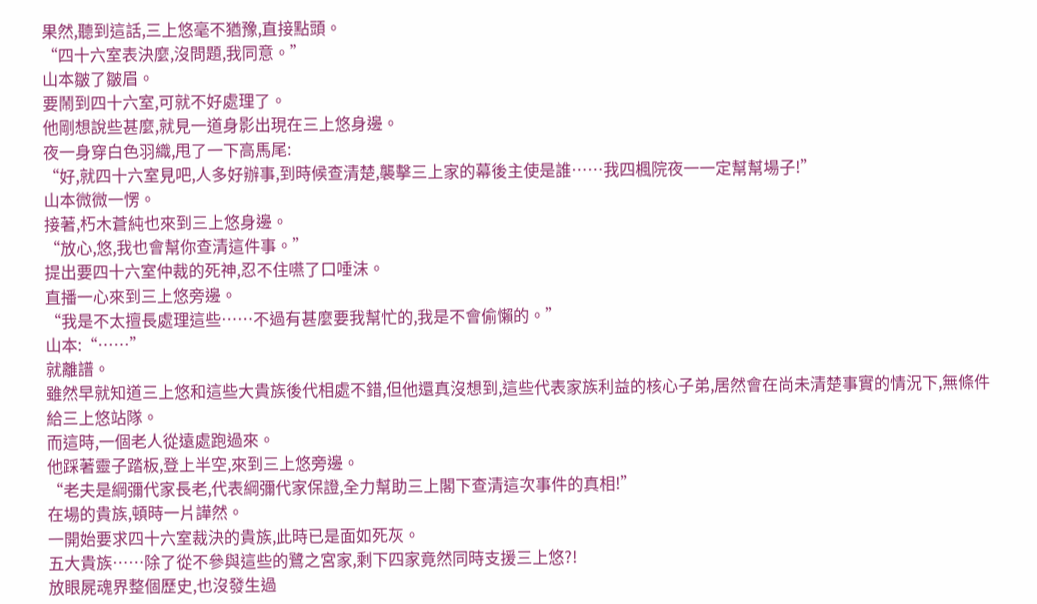果然,聽到這話,三上悠毫不猶豫,直接點頭。
“四十六室表決麼,沒問題,我同意。”
山本皺了皺眉。
要鬧到四十六室,可就不好處理了。
他剛想說些甚麼,就見一道身影出現在三上悠身邊。
夜一身穿白色羽織,甩了一下高馬尾:
“好,就四十六室見吧,人多好辦事,到時候查清楚,襲擊三上家的幕後主使是誰……我四楓院夜一一定幫幫場子!”
山本微微一愣。
接著,朽木蒼純也來到三上悠身邊。
“放心,悠,我也會幫你查清這件事。”
提出要四十六室仲裁的死神,忍不住嚥了口唾沫。
直播一心來到三上悠旁邊。
“我是不太擅長處理這些……不過有甚麼要我幫忙的,我是不會偷懶的。”
山本:“……”
就離譜。
雖然早就知道三上悠和這些大貴族後代相處不錯,但他還真沒想到,這些代表家族利益的核心子弟,居然會在尚未清楚事實的情況下,無條件給三上悠站隊。
而這時,一個老人從遠處跑過來。
他踩著靈子踏板,登上半空,來到三上悠旁邊。
“老夫是綱彌代家長老,代表綱彌代家保證,全力幫助三上閣下查清這次事件的真相!”
在場的貴族,頓時一片譁然。
一開始要求四十六室裁決的貴族,此時已是面如死灰。
五大貴族……除了從不參與這些的鷺之宮家,剩下四家竟然同時支援三上悠?!
放眼屍魂界整個歷史,也沒發生過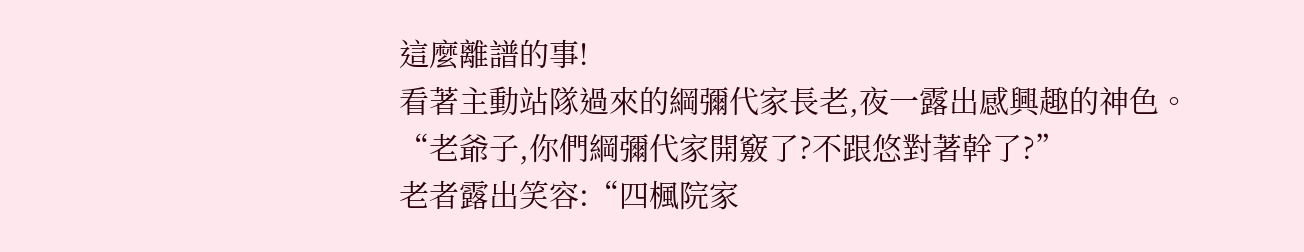這麼離譜的事!
看著主動站隊過來的綱彌代家長老,夜一露出感興趣的神色。
“老爺子,你們綱彌代家開竅了?不跟悠對著幹了?”
老者露出笑容:“四楓院家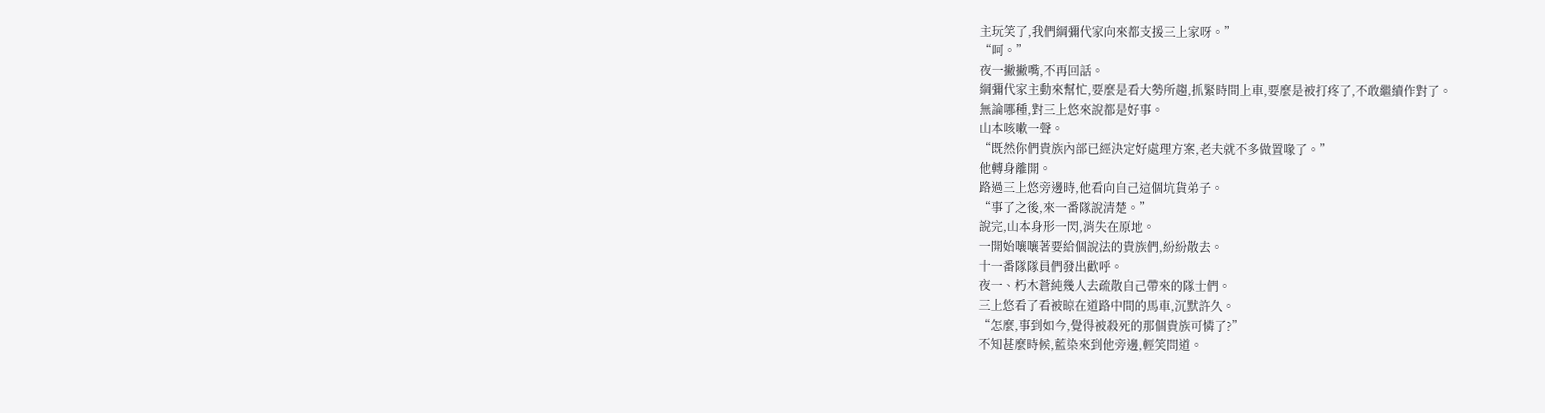主玩笑了,我們綱彌代家向來都支援三上家呀。”
“呵。”
夜一撇撇嘴,不再回話。
綱彌代家主動來幫忙,要麼是看大勢所趨,抓緊時間上車,要麼是被打疼了,不敢繼續作對了。
無論哪種,對三上悠來說都是好事。
山本咳嗽一聲。
“既然你們貴族內部已經決定好處理方案,老夫就不多做置喙了。”
他轉身離開。
路過三上悠旁邊時,他看向自己這個坑貨弟子。
“事了之後,來一番隊說清楚。”
說完,山本身形一閃,消失在原地。
一開始嚷嚷著要給個說法的貴族們,紛紛散去。
十一番隊隊員們發出歡呼。
夜一、朽木蒼純幾人去疏散自己帶來的隊士們。
三上悠看了看被晾在道路中間的馬車,沉默許久。
“怎麼,事到如今,覺得被殺死的那個貴族可憐了?”
不知甚麼時候,藍染來到他旁邊,輕笑問道。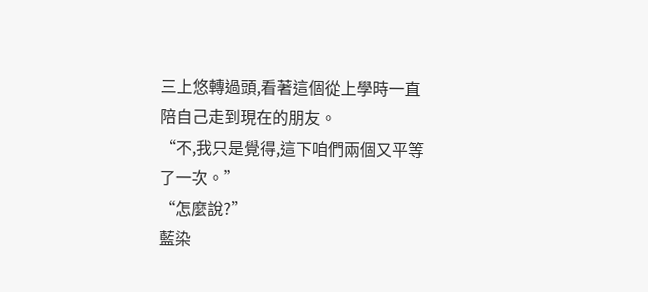三上悠轉過頭,看著這個從上學時一直陪自己走到現在的朋友。
“不,我只是覺得,這下咱們兩個又平等了一次。”
“怎麼說?”
藍染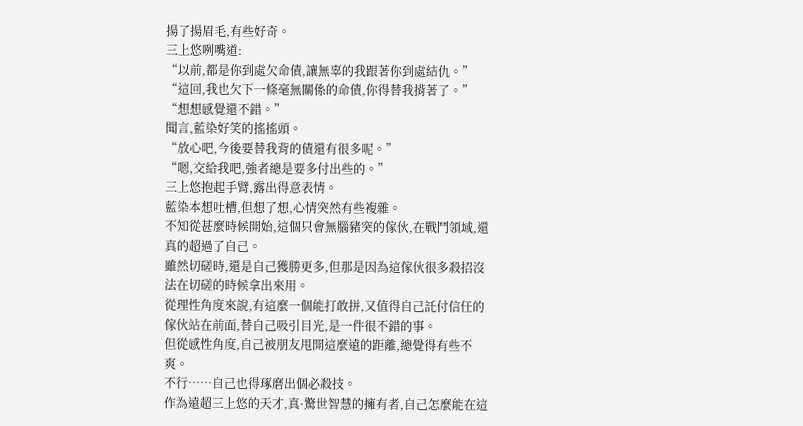揚了揚眉毛,有些好奇。
三上悠咧嘴道:
“以前,都是你到處欠命債,讓無辜的我跟著你到處結仇。”
“這回,我也欠下一條毫無關係的命債,你得替我揹著了。”
“想想感覺還不錯。”
聞言,藍染好笑的搖搖頭。
“放心吧,今後要替我背的債還有很多呢。”
“嗯,交給我吧,強者總是要多付出些的。”
三上悠抱起手臂,露出得意表情。
藍染本想吐槽,但想了想,心情突然有些複雜。
不知從甚麼時候開始,這個只會無腦豬突的傢伙,在戰鬥領域,還真的超過了自己。
雖然切磋時,還是自己獲勝更多,但那是因為這傢伙很多殺招沒法在切磋的時候拿出來用。
從理性角度來說,有這麼一個能打敢拼,又值得自己託付信任的傢伙站在前面,替自己吸引目光,是一件很不錯的事。
但從感性角度,自己被朋友甩開這麼遠的距離,總覺得有些不爽。
不行……自己也得琢磨出個必殺技。
作為遠超三上悠的天才,真·驚世智慧的擁有者,自己怎麼能在這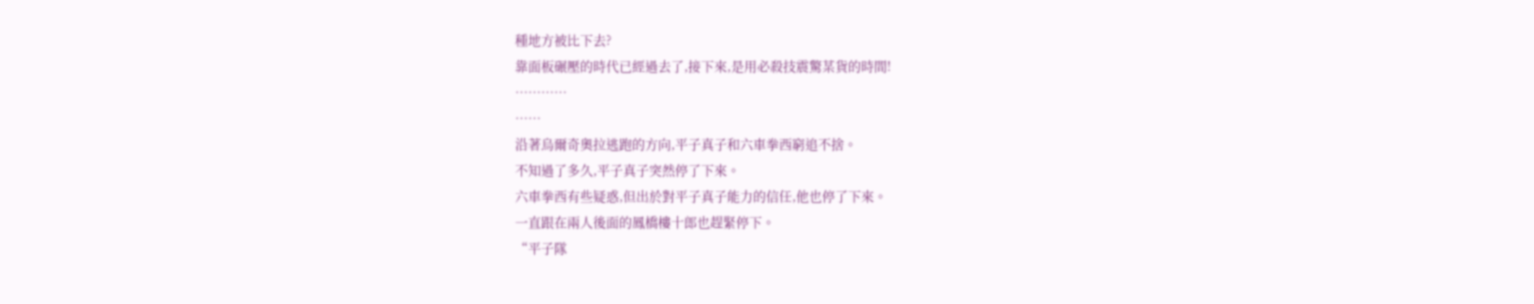種地方被比下去?
靠面板碾壓的時代已經過去了,接下來,是用必殺技震驚某貨的時間!
…………
……
沿著烏爾奇奧拉逃跑的方向,平子真子和六車拳西窮追不捨。
不知過了多久,平子真子突然停了下來。
六車拳西有些疑惑,但出於對平子真子能力的信任,他也停了下來。
一直跟在兩人後面的鳳橋樓十郎也趕緊停下。
“平子隊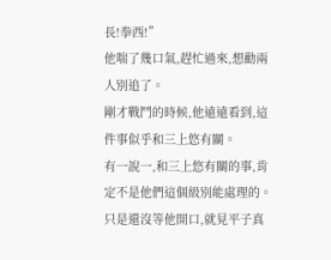長!拳西!”
他喘了幾口氣,趕忙過來,想勸兩人別追了。
剛才戰鬥的時候,他遠遠看到,這件事似乎和三上悠有關。
有一說一,和三上悠有關的事,肯定不是他們這個級別能處理的。
只是還沒等他開口,就見平子真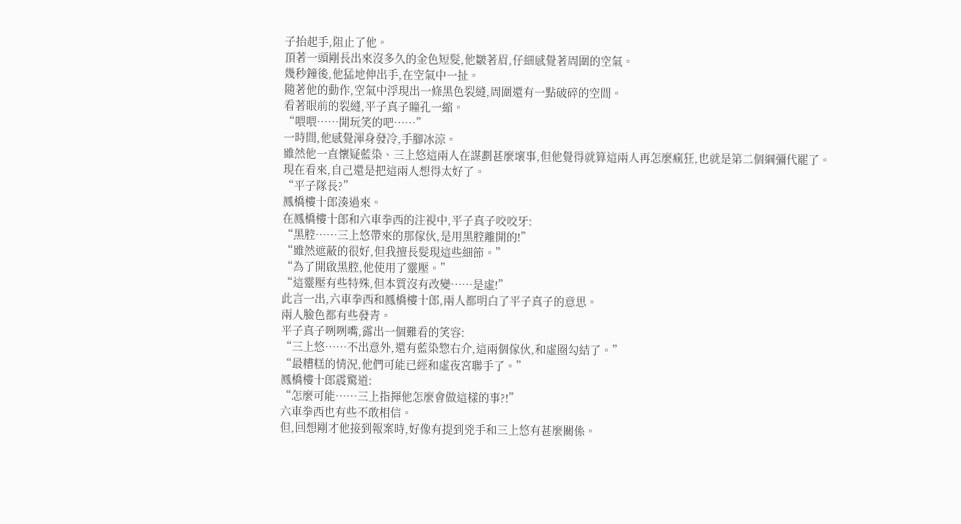子抬起手,阻止了他。
頂著一頭剛長出來沒多久的金色短髮,他皺著眉,仔細感覺著周圍的空氣。
幾秒鐘後,他猛地伸出手,在空氣中一扯。
隨著他的動作,空氣中浮現出一條黑色裂縫,周圍還有一點破碎的空間。
看著眼前的裂縫,平子真子瞳孔一縮。
“喂喂……開玩笑的吧……”
一時間,他感覺渾身發冷,手腳冰涼。
雖然他一直懷疑藍染、三上悠這兩人在謀劃甚麼壞事,但他覺得就算這兩人再怎麼瘋狂,也就是第二個綱彌代罷了。
現在看來,自己還是把這兩人想得太好了。
“平子隊長?”
鳳橋樓十郎湊過來。
在鳳橋樓十郎和六車拳西的注視中,平子真子咬咬牙:
“黑腔……三上悠帶來的那傢伙,是用黑腔離開的!”
“雖然遮蔽的很好,但我擅長髮現這些細節。”
“為了開啟黑腔,他使用了靈壓。”
“這靈壓有些特殊,但本質沒有改變……是虛!”
此言一出,六車拳西和鳳橋樓十郎,兩人都明白了平子真子的意思。
兩人臉色都有些發青。
平子真子咧咧嘴,露出一個難看的笑容:
“三上悠……不出意外,還有藍染惣右介,這兩個傢伙,和虛圈勾結了。”
“最糟糕的情況,他們可能已經和虛夜宮聯手了。”
鳳橋樓十郎震驚道:
“怎麼可能……三上指揮他怎麼會做這樣的事?!”
六車拳西也有些不敢相信。
但,回想剛才他接到報案時,好像有提到兇手和三上悠有甚麼關係。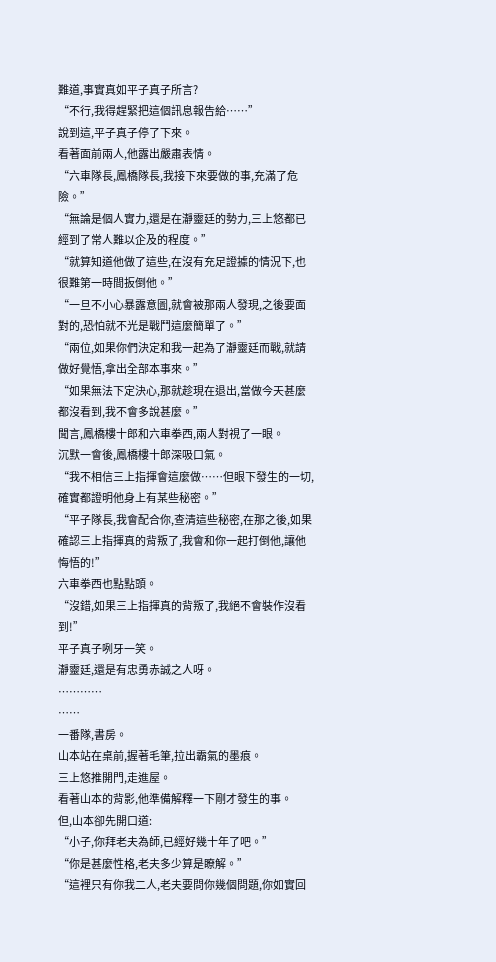難道,事實真如平子真子所言?
“不行,我得趕緊把這個訊息報告給……”
說到這,平子真子停了下來。
看著面前兩人,他露出嚴肅表情。
“六車隊長,鳳橋隊長,我接下來要做的事,充滿了危險。”
“無論是個人實力,還是在瀞靈廷的勢力,三上悠都已經到了常人難以企及的程度。”
“就算知道他做了這些,在沒有充足證據的情況下,也很難第一時間扳倒他。”
“一旦不小心暴露意圖,就會被那兩人發現,之後要面對的,恐怕就不光是戰鬥這麼簡單了。”
“兩位,如果你們決定和我一起為了瀞靈廷而戰,就請做好覺悟,拿出全部本事來。”
“如果無法下定決心,那就趁現在退出,當做今天甚麼都沒看到,我不會多說甚麼。”
聞言,鳳橋樓十郎和六車拳西,兩人對視了一眼。
沉默一會後,鳳橋樓十郎深吸口氣。
“我不相信三上指揮會這麼做……但眼下發生的一切,確實都證明他身上有某些秘密。”
“平子隊長,我會配合你,查清這些秘密,在那之後,如果確認三上指揮真的背叛了,我會和你一起打倒他,讓他悔悟的!”
六車拳西也點點頭。
“沒錯,如果三上指揮真的背叛了,我絕不會裝作沒看到!”
平子真子咧牙一笑。
瀞靈廷,還是有忠勇赤誠之人呀。
…………
……
一番隊,書房。
山本站在桌前,握著毛筆,拉出霸氣的墨痕。
三上悠推開門,走進屋。
看著山本的背影,他準備解釋一下剛才發生的事。
但,山本卻先開口道:
“小子,你拜老夫為師,已經好幾十年了吧。”
“你是甚麼性格,老夫多少算是瞭解。”
“這裡只有你我二人,老夫要問你幾個問題,你如實回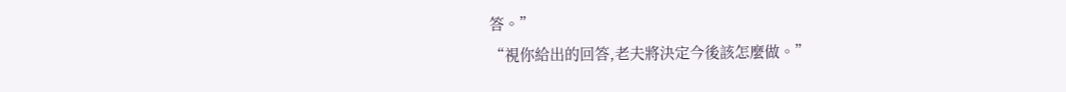答。”
“視你給出的回答,老夫將決定今後該怎麼做。”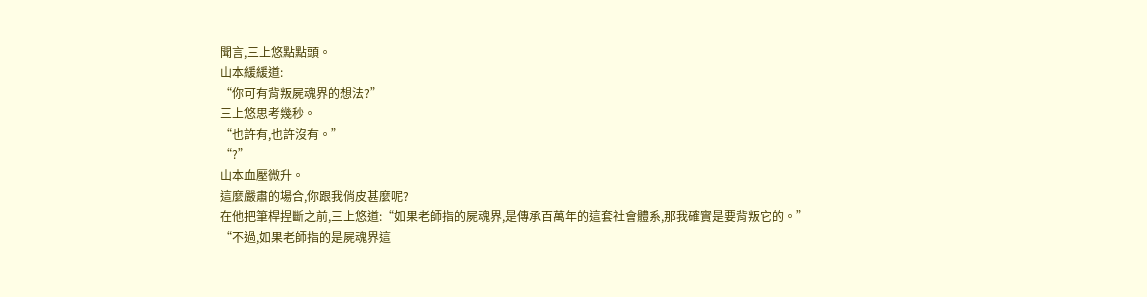聞言,三上悠點點頭。
山本緩緩道:
“你可有背叛屍魂界的想法?”
三上悠思考幾秒。
“也許有,也許沒有。”
“?”
山本血壓微升。
這麼嚴肅的場合,你跟我俏皮甚麼呢?
在他把筆桿捏斷之前,三上悠道:“如果老師指的屍魂界,是傳承百萬年的這套社會體系,那我確實是要背叛它的。”
“不過,如果老師指的是屍魂界這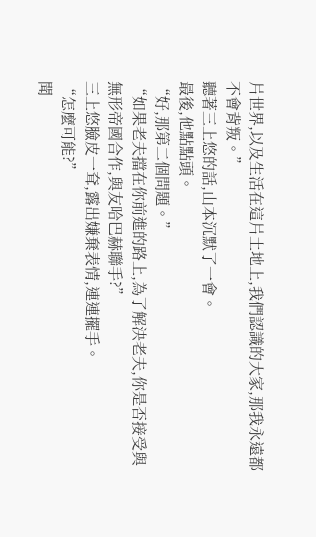片世界,以及生活在這片土地上,我們認識的大家,那我永遠都不會背叛。”
聽著三上悠的話,山本沉默了一會。
最後,他點點頭。
“好,那第二個問題。”
“如果老夫擋在你前進的路上,為了解決老夫,你是否接受與無形帝國合作,與友哈巴赫聯手?”
三上悠臉皮一耷,露出嫌棄表情,連連擺手。
“怎麼可能?”
聞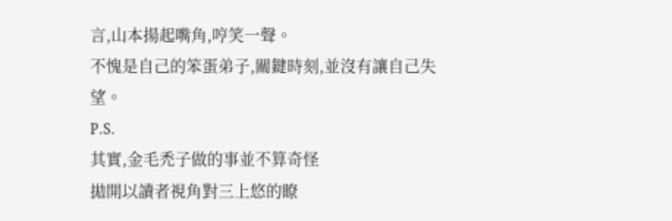言,山本揚起嘴角,哼笑一聲。
不愧是自己的笨蛋弟子,關鍵時刻,並沒有讓自己失望。
P.S.
其實,金毛禿子做的事並不算奇怪
拋開以讀者視角對三上悠的瞭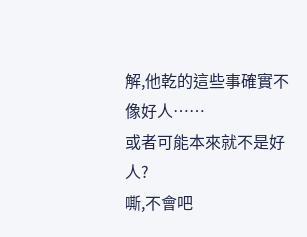解,他乾的這些事確實不像好人……
或者可能本來就不是好人?
嘶,不會吧